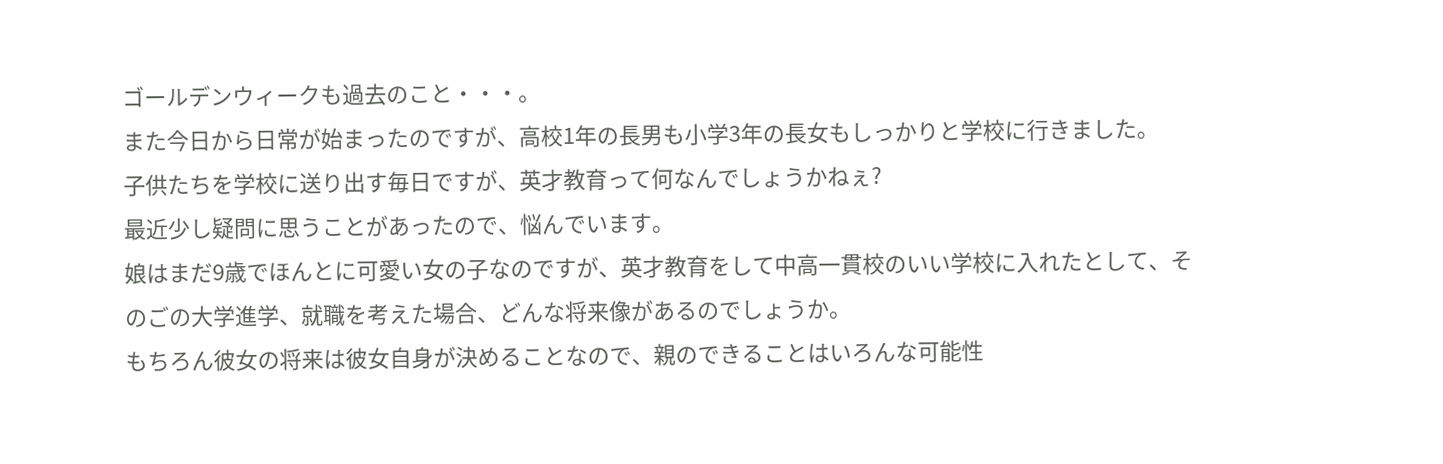ゴールデンウィークも過去のこと・・・。
また今日から日常が始まったのですが、高校1年の長男も小学3年の長女もしっかりと学校に行きました。
子供たちを学校に送り出す毎日ですが、英才教育って何なんでしょうかねぇ?
最近少し疑問に思うことがあったので、悩んでいます。
娘はまだ9歳でほんとに可愛い女の子なのですが、英才教育をして中高一貫校のいい学校に入れたとして、そのごの大学進学、就職を考えた場合、どんな将来像があるのでしょうか。
もちろん彼女の将来は彼女自身が決めることなので、親のできることはいろんな可能性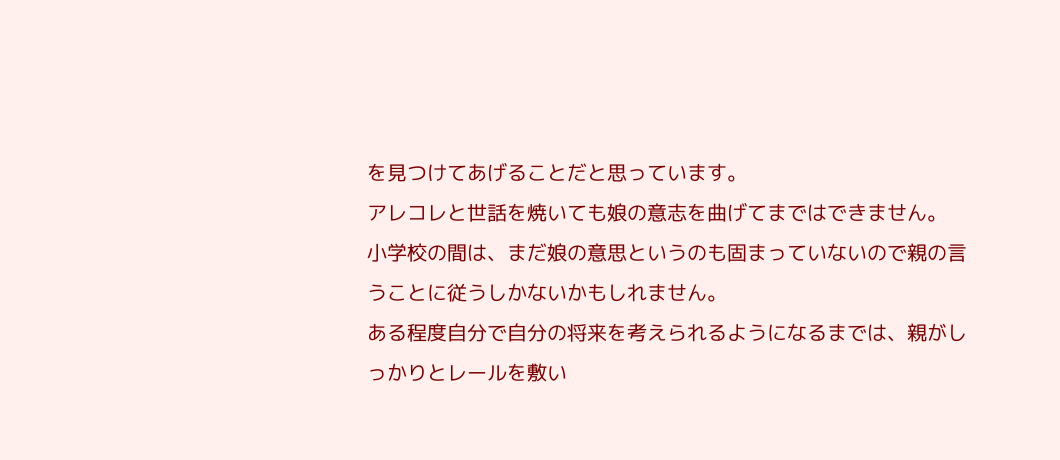を見つけてあげることだと思っています。
アレコレと世話を焼いても娘の意志を曲げてまではできません。
小学校の間は、まだ娘の意思というのも固まっていないので親の言うことに従うしかないかもしれません。
ある程度自分で自分の将来を考えられるようになるまでは、親がしっかりとレールを敷い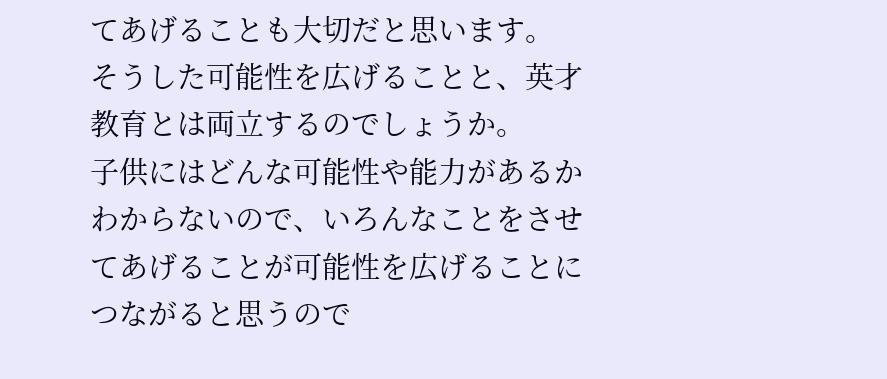てあげることも大切だと思います。
そうした可能性を広げることと、英才教育とは両立するのでしょうか。
子供にはどんな可能性や能力があるかわからないので、いろんなことをさせてあげることが可能性を広げることにつながると思うので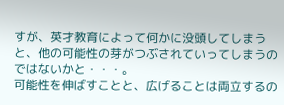すが、英才教育によって何かに没頭してしまうと、他の可能性の芽がつぶされていってしまうのではないかと・・・。
可能性を伸ばすことと、広げることは両立するの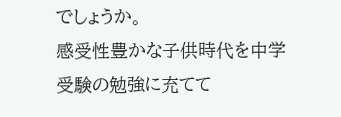でしょうか。
感受性豊かな子供時代を中学受験の勉強に充てて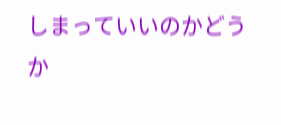しまっていいのかどうか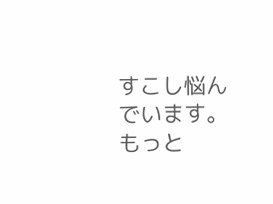すこし悩んでいます。もっと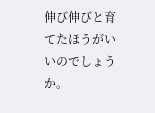伸び伸びと育てたほうがいいのでしょうか。